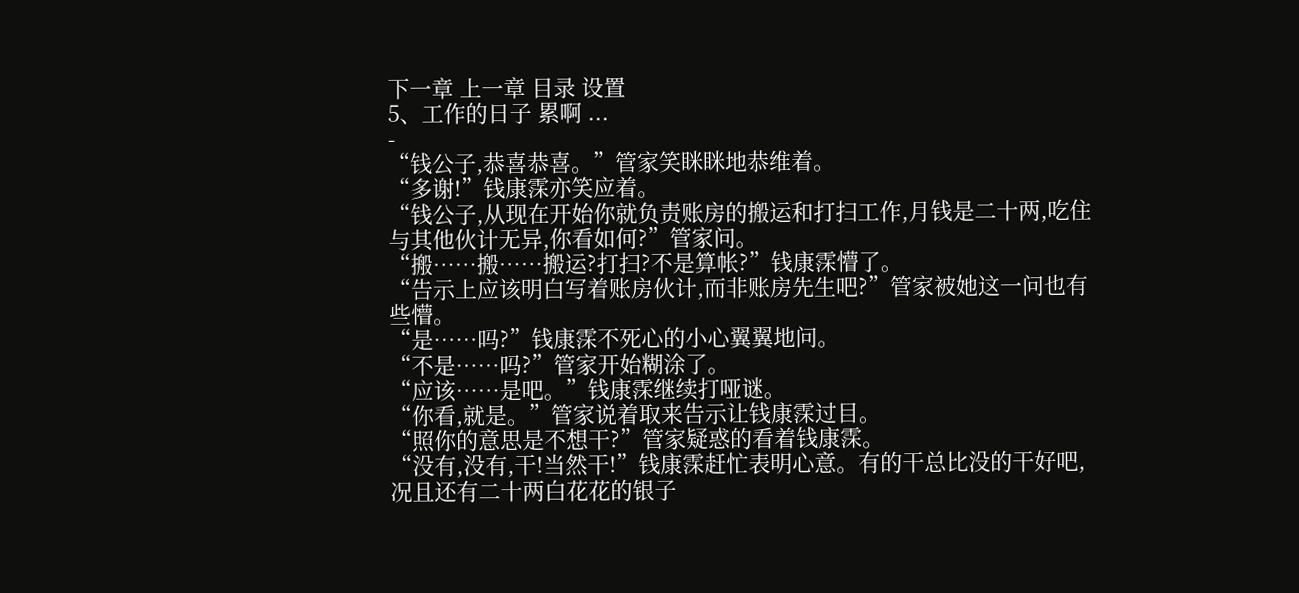下一章 上一章 目录 设置
5、工作的日子 累啊 ...
-
“钱公子,恭喜恭喜。”管家笑眯眯地恭维着。
“多谢!”钱康霂亦笑应着。
“钱公子,从现在开始你就负责账房的搬运和打扫工作,月钱是二十两,吃住与其他伙计无异,你看如何?”管家问。
“搬……搬……搬运?打扫?不是算帐?”钱康霂懵了。
“告示上应该明白写着账房伙计,而非账房先生吧?”管家被她这一问也有些懵。
“是……吗?”钱康霂不死心的小心翼翼地问。
“不是……吗?”管家开始糊涂了。
“应该……是吧。”钱康霂继续打哑谜。
“你看,就是。”管家说着取来告示让钱康霂过目。
“照你的意思是不想干?”管家疑惑的看着钱康霂。
“没有,没有,干!当然干!”钱康霂赶忙表明心意。有的干总比没的干好吧,况且还有二十两白花花的银子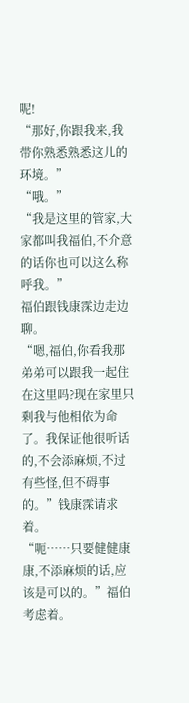呢!
“那好,你跟我来,我带你熟悉熟悉这儿的环境。”
“哦。”
“我是这里的管家,大家都叫我福伯,不介意的话你也可以这么称呼我。”
福伯跟钱康霂边走边聊。
“嗯,福伯,你看我那弟弟可以跟我一起住在这里吗?现在家里只剩我与他相依为命了。我保证他很听话的,不会添麻烦,不过有些怪,但不碍事的。”钱康霂请求着。
“呃……只要健健康康,不添麻烦的话,应该是可以的。”福伯考虑着。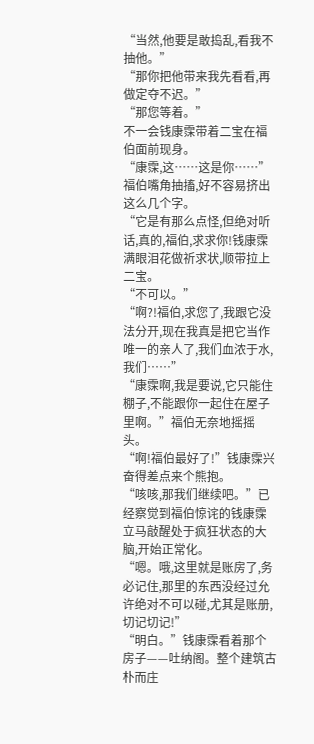“当然,他要是敢捣乱,看我不抽他。”
“那你把他带来我先看看,再做定夺不迟。”
“那您等着。”
不一会钱康霂带着二宝在福伯面前现身。
“康霂,这……这是你……”福伯嘴角抽搐,好不容易挤出这么几个字。
“它是有那么点怪,但绝对听话,真的,福伯,求求你!钱康霂满眼泪花做祈求状,顺带拉上二宝。
“不可以。”
“啊?!福伯,求您了,我跟它没法分开,现在我真是把它当作唯一的亲人了,我们血浓于水,我们……”
“康霂啊,我是要说,它只能住棚子,不能跟你一起住在屋子里啊。”福伯无奈地摇摇头。
“啊!福伯最好了!”钱康霂兴奋得差点来个熊抱。
“咳咳,那我们继续吧。”已经察觉到福伯惊诧的钱康霂立马敲醒处于疯狂状态的大脑,开始正常化。
“嗯。哦,这里就是账房了,务必记住,那里的东西没经过允许绝对不可以碰,尤其是账册,切记切记!”
“明白。”钱康霂看着那个房子——吐纳阁。整个建筑古朴而庄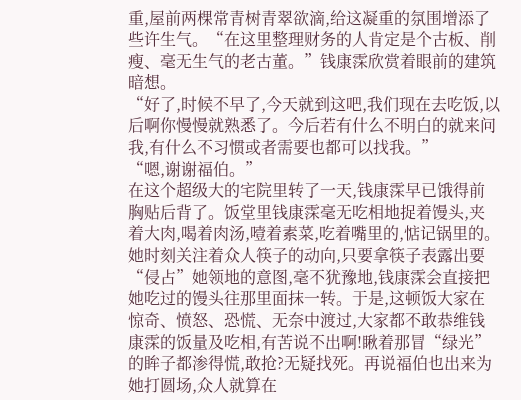重,屋前两棵常青树青翠欲滴,给这凝重的氛围增添了些许生气。“在这里整理财务的人肯定是个古板、削瘦、毫无生气的老古董。”钱康霂欣赏着眼前的建筑暗想。
“好了,时候不早了,今天就到这吧,我们现在去吃饭,以后啊你慢慢就熟悉了。今后若有什么不明白的就来问我,有什么不习惯或者需要也都可以找我。”
“嗯,谢谢福伯。”
在这个超级大的宅院里转了一天,钱康霂早已饿得前胸贴后背了。饭堂里钱康霂毫无吃相地捉着馒头,夹着大肉,喝着肉汤,噎着素菜,吃着嘴里的,惦记锅里的。她时刻关注着众人筷子的动向,只要拿筷子表露出要“侵占”她领地的意图,毫不犹豫地,钱康霂会直接把她吃过的馒头往那里面抹一转。于是,这顿饭大家在惊奇、愤怒、恐慌、无奈中渡过,大家都不敢恭维钱康霂的饭量及吃相,有苦说不出啊!瞅着那冒“绿光”的眸子都渗得慌,敢抢?无疑找死。再说福伯也出来为她打圆场,众人就算在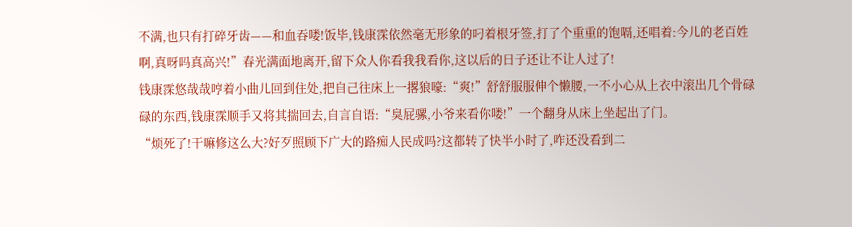不满,也只有打碎牙齿——和血吞喽!饭毕,钱康霂依然毫无形象的叼着根牙签,打了个重重的饱嗝,还唱着:今儿的老百姓啊,真呀吗真高兴!”春光满面地离开,留下众人你看我我看你,这以后的日子还让不让人过了!
钱康霂悠哉哉哼着小曲儿回到住处,把自己往床上一撂狼嚎:“爽!”舒舒服服伸个懒腰,一不小心从上衣中滚出几个骨碌碌的东西,钱康霂顺手又将其揣回去,自言自语:“臭屁骡,小爷来看你喽!”一个翻身从床上坐起出了门。
“烦死了!干嘛修这么大?好歹照顾下广大的路痴人民成吗?这都转了快半小时了,咋还没看到二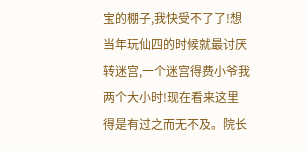宝的棚子,我快受不了了!想当年玩仙四的时候就最讨厌转迷宫,一个迷宫得费小爷我两个大小时!现在看来这里得是有过之而无不及。院长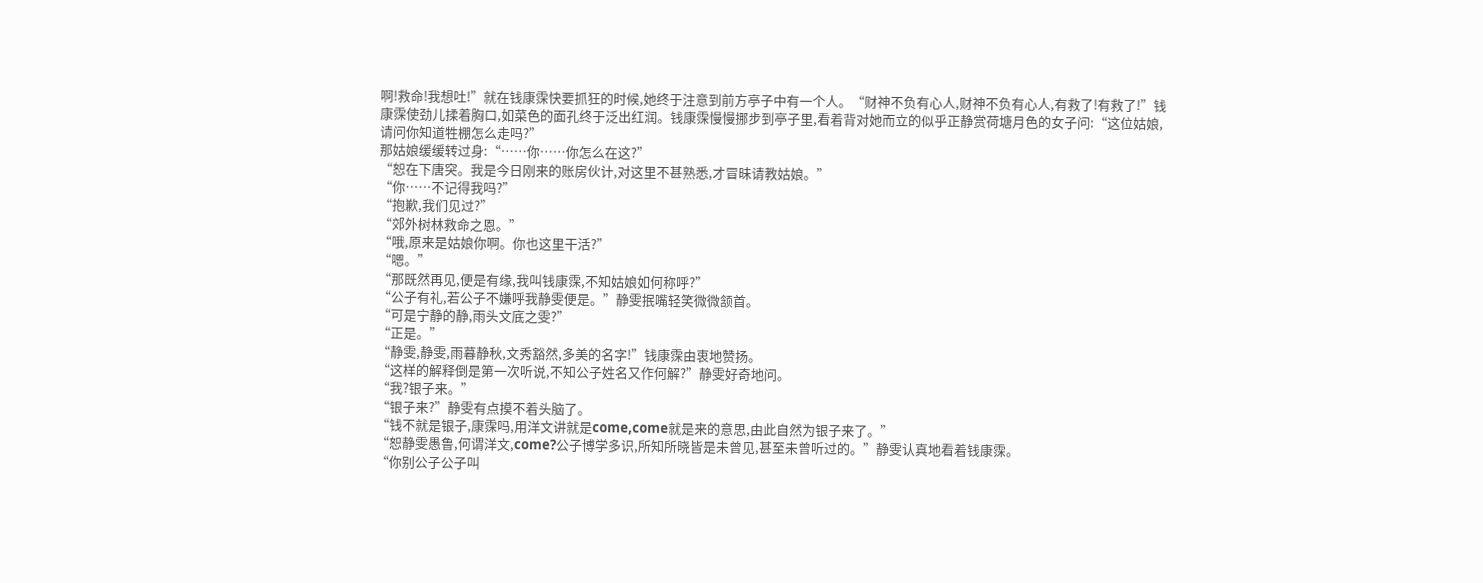啊!救命!我想吐!”就在钱康霂快要抓狂的时候,她终于注意到前方亭子中有一个人。“财神不负有心人,财神不负有心人,有救了!有救了!”钱康霂使劲儿揉着胸口,如菜色的面孔终于泛出红润。钱康霂慢慢挪步到亭子里,看着背对她而立的似乎正静赏荷塘月色的女子问:“这位姑娘,请问你知道牲棚怎么走吗?”
那姑娘缓缓转过身:“……你……你怎么在这?”
“恕在下唐突。我是今日刚来的账房伙计,对这里不甚熟悉,才冒昧请教姑娘。”
“你……不记得我吗?”
“抱歉,我们见过?”
“郊外树林救命之恩。”
“哦,原来是姑娘你啊。你也这里干活?”
“嗯。”
“那既然再见,便是有缘,我叫钱康霂,不知姑娘如何称呼?”
“公子有礼,若公子不嫌呼我静雯便是。”静雯抿嘴轻笑微微颔首。
“可是宁静的静,雨头文底之雯?”
“正是。”
“静雯,静雯,雨暮静秋,文秀豁然,多美的名字!”钱康霂由衷地赞扬。
“这样的解释倒是第一次听说,不知公子姓名又作何解?”静雯好奇地问。
“我?银子来。”
“银子来?”静雯有点摸不着头脑了。
“钱不就是银子,康霂吗,用洋文讲就是come,come就是来的意思,由此自然为银子来了。”
“恕静雯愚鲁,何谓洋文,come?公子博学多识,所知所晓皆是未曾见,甚至未曾听过的。”静雯认真地看着钱康霂。
“你别公子公子叫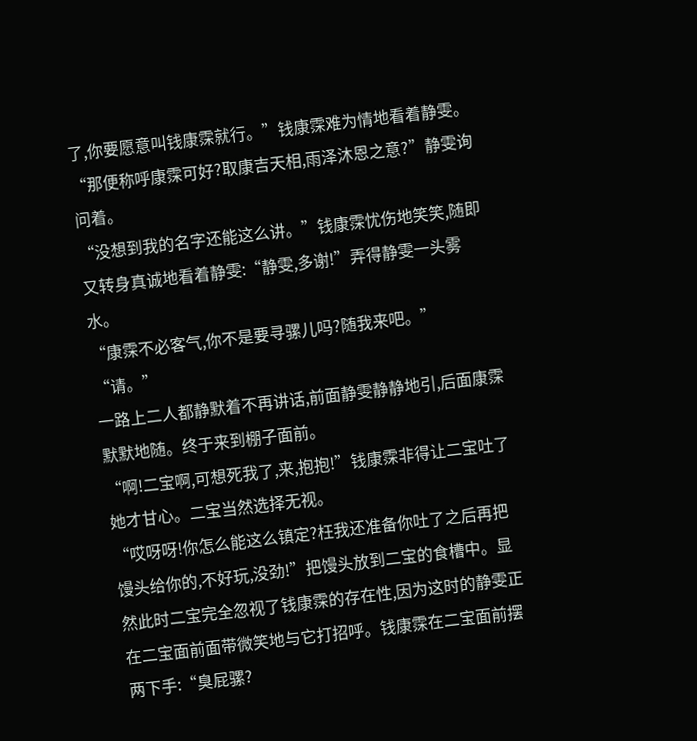了,你要愿意叫钱康霂就行。”钱康霂难为情地看着静雯。
“那便称呼康霂可好?取康吉天相,雨泽沐恩之意?”静雯询问着。
“没想到我的名字还能这么讲。”钱康霂忧伤地笑笑,随即又转身真诚地看着静雯:“静雯,多谢!”弄得静雯一头雾水。
“康霂不必客气,你不是要寻骡儿吗?随我来吧。”
“请。”
一路上二人都静默着不再讲话,前面静雯静静地引,后面康霂默默地随。终于来到棚子面前。
“啊!二宝啊,可想死我了,来,抱抱!”钱康霂非得让二宝吐了她才甘心。二宝当然选择无视。
“哎呀呀!你怎么能这么镇定?枉我还准备你吐了之后再把馒头给你的,不好玩,没劲!”把馒头放到二宝的食槽中。显然此时二宝完全忽视了钱康霂的存在性,因为这时的静雯正在二宝面前面带微笑地与它打招呼。钱康霂在二宝面前摆两下手:“臭屁骡?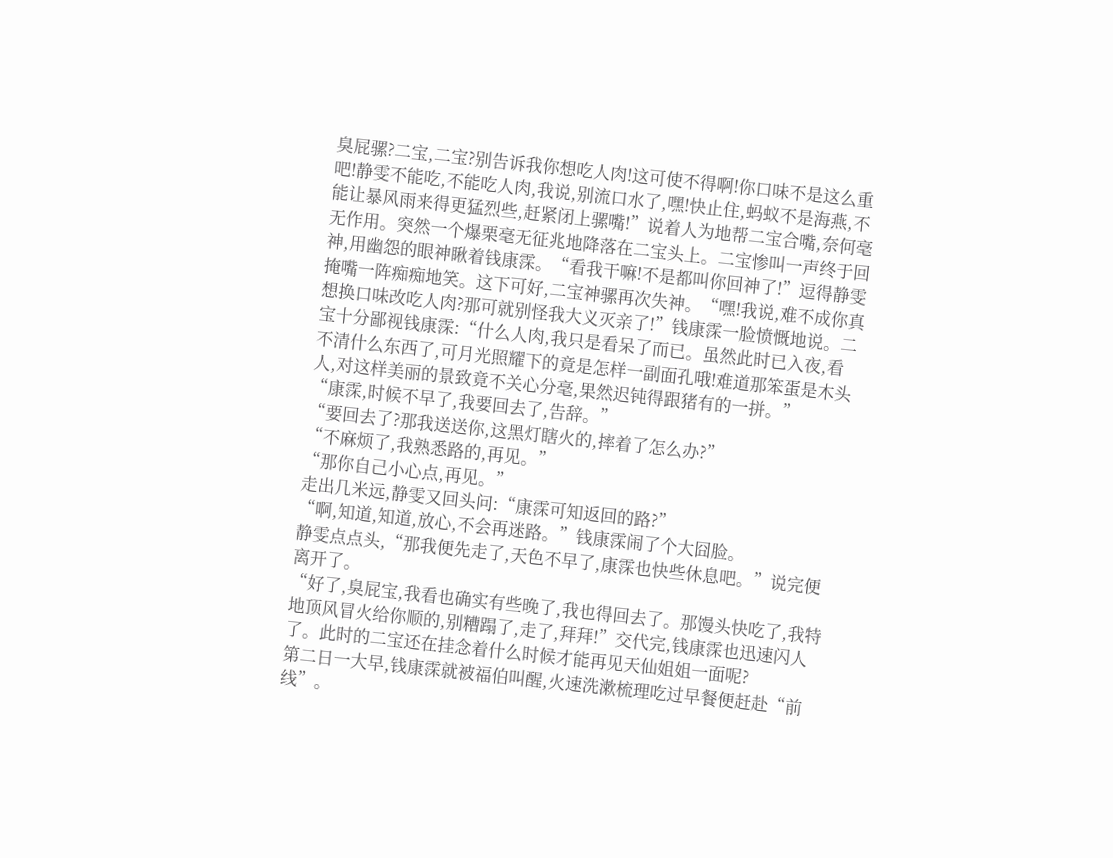臭屁骡?二宝,二宝?别告诉我你想吃人肉!这可使不得啊!你口味不是这么重吧!静雯不能吃,不能吃人肉,我说,别流口水了,嘿!快止住,蚂蚁不是海燕,不能让暴风雨来得更猛烈些,赶紧闭上骡嘴!”说着人为地帮二宝合嘴,奈何毫无作用。突然一个爆栗毫无征兆地降落在二宝头上。二宝惨叫一声终于回神,用幽怨的眼神瞅着钱康霂。“看我干嘛!不是都叫你回神了!”逗得静雯掩嘴一阵痴痴地笑。这下可好,二宝神骡再次失神。“嘿!我说,难不成你真想换口味改吃人肉?那可就别怪我大义灭亲了!”钱康霂一脸愤慨地说。二宝十分鄙视钱康霂:“什么人肉,我只是看呆了而已。虽然此时已入夜,看不清什么东西了,可月光照耀下的竟是怎样一副面孔哦!难道那笨蛋是木头人,对这样美丽的景致竟不关心分毫,果然迟钝得跟猪有的一拼。”
“康霂,时候不早了,我要回去了,告辞。”
“要回去了?那我送送你,这黑灯瞎火的,摔着了怎么办?”
“不麻烦了,我熟悉路的,再见。”
“那你自己小心点,再见。”
走出几米远,静雯又回头问:“康霂可知返回的路?”
“啊,知道,知道,放心,不会再迷路。”钱康霂闹了个大囧脸。
静雯点点头,“那我便先走了,天色不早了,康霂也快些休息吧。”说完便离开了。
“好了,臭屁宝,我看也确实有些晚了,我也得回去了。那馒头快吃了,我特地顶风冒火给你顺的,别糟蹋了,走了,拜拜!”交代完,钱康霂也迅速闪人了。此时的二宝还在挂念着什么时候才能再见天仙姐姐一面呢?
第二日一大早,钱康霂就被福伯叫醒,火速洗漱梳理吃过早餐便赶赴“前线”。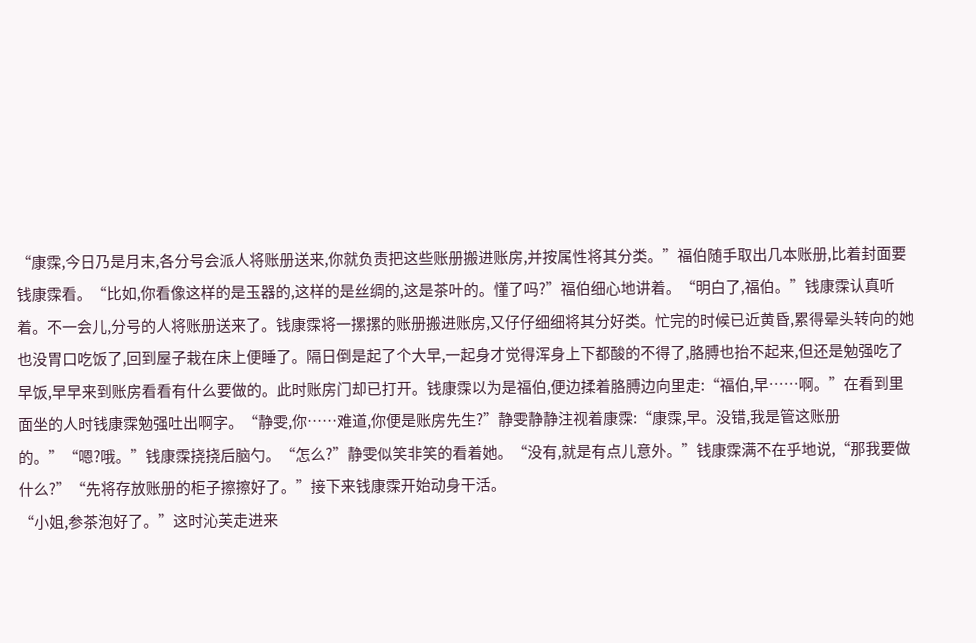“康霂,今日乃是月末,各分号会派人将账册送来,你就负责把这些账册搬进账房,并按属性将其分类。”福伯随手取出几本账册,比着封面要钱康霂看。“比如,你看像这样的是玉器的,这样的是丝绸的,这是茶叶的。懂了吗?”福伯细心地讲着。“明白了,福伯。”钱康霂认真听着。不一会儿,分号的人将账册送来了。钱康霂将一摞摞的账册搬进账房,又仔仔细细将其分好类。忙完的时候已近黄昏,累得晕头转向的她也没胃口吃饭了,回到屋子栽在床上便睡了。隔日倒是起了个大早,一起身才觉得浑身上下都酸的不得了,胳膊也抬不起来,但还是勉强吃了早饭,早早来到账房看看有什么要做的。此时账房门却已打开。钱康霂以为是福伯,便边揉着胳膊边向里走:“福伯,早……啊。”在看到里面坐的人时钱康霂勉强吐出啊字。“静雯,你……难道,你便是账房先生?”静雯静静注视着康霂:“康霂,早。没错,我是管这账册的。”“嗯?哦。”钱康霂挠挠后脑勺。“怎么?”静雯似笑非笑的看着她。“没有,就是有点儿意外。”钱康霂满不在乎地说,“那我要做什么?”“先将存放账册的柜子擦擦好了。”接下来钱康霂开始动身干活。
“小姐,参茶泡好了。”这时沁芙走进来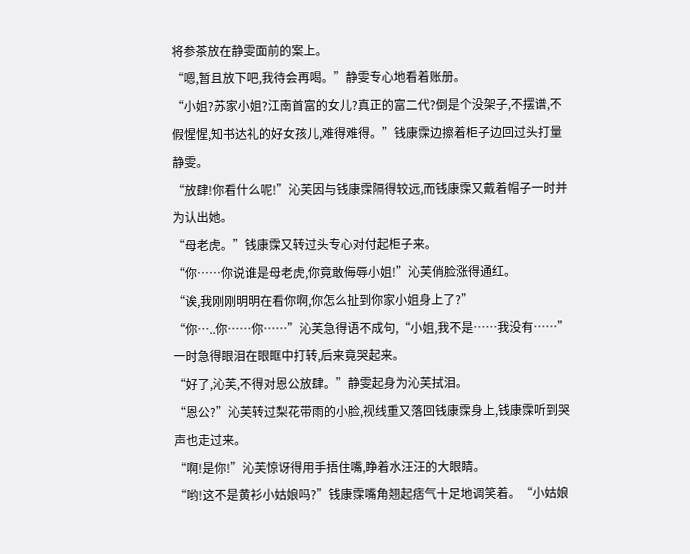将参茶放在静雯面前的案上。
“嗯,暂且放下吧,我待会再喝。”静雯专心地看着账册。
“小姐?苏家小姐?江南首富的女儿?真正的富二代?倒是个没架子,不摆谱,不假惺惺,知书达礼的好女孩儿,难得难得。”钱康霂边擦着柜子边回过头打量静雯。
“放肆!你看什么呢!”沁芙因与钱康霂隔得较远,而钱康霂又戴着帽子一时并为认出她。
“母老虎。”钱康霂又转过头专心对付起柜子来。
“你……你说谁是母老虎,你竟敢侮辱小姐!”沁芙俏脸涨得通红。
“诶,我刚刚明明在看你啊,你怎么扯到你家小姐身上了?”
“你…..你……你……”沁芙急得语不成句,“小姐,我不是……我没有……”一时急得眼泪在眼眶中打转,后来竟哭起来。
“好了,沁芙,不得对恩公放肆。”静雯起身为沁芙拭泪。
“恩公?”沁芙转过梨花带雨的小脸,视线重又落回钱康霂身上,钱康霂听到哭声也走过来。
“啊!是你!”沁芙惊讶得用手捂住嘴,睁着水汪汪的大眼睛。
“哟!这不是黄衫小姑娘吗?”钱康霂嘴角翘起痞气十足地调笑着。“小姑娘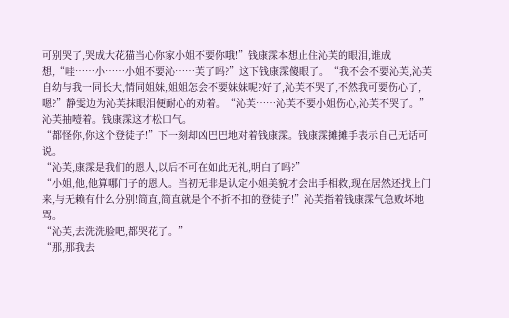可别哭了,哭成大花猫当心你家小姐不要你哦!”钱康霂本想止住沁芙的眼泪,谁成想,“哇……小……小姐不要沁……芙了吗?”这下钱康霂傻眼了。“我不会不要沁芙,沁芙自幼与我一同长大,情同姐妹,姐姐怎会不要妹妹呢?好了,沁芙不哭了,不然我可要伤心了,嗯?”静雯边为沁芙抹眼泪便耐心的劝着。“沁芙……沁芙不要小姐伤心,沁芙不哭了。”沁芙抽噎着。钱康霂这才松口气。
“都怪你,你这个登徒子!”下一刻却凶巴巴地对着钱康霂。钱康霂摊摊手表示自己无话可说。
“沁芙,康霂是我们的恩人,以后不可在如此无礼,明白了吗?”
“小姐,他,他算哪门子的恩人。当初无非是认定小姐美貌才会出手相救,现在居然还找上门来,与无赖有什么分别!简直,简直就是个不折不扣的登徒子!”沁芙指着钱康霂气急败坏地骂。
“沁芙,去洗洗脸吧,都哭花了。”
“那,那我去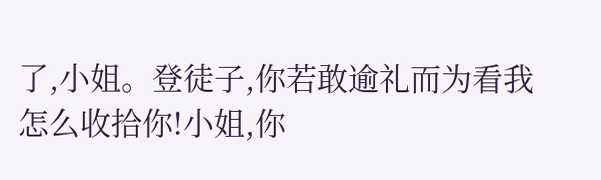了,小姐。登徒子,你若敢逾礼而为看我怎么收拾你!小姐,你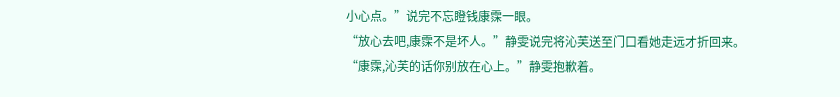小心点。”说完不忘瞪钱康霂一眼。
“放心去吧,康霂不是坏人。”静雯说完将沁芙送至门口看她走远才折回来。
“康霂,沁芙的话你别放在心上。”静雯抱歉着。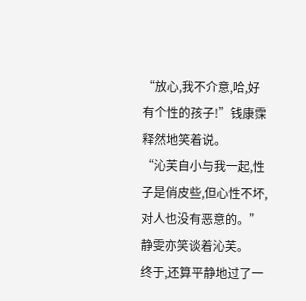“放心,我不介意,哈,好有个性的孩子!”钱康霂释然地笑着说。
“沁芙自小与我一起,性子是俏皮些,但心性不坏,对人也没有恶意的。”静雯亦笑谈着沁芙。
终于,还算平静地过了一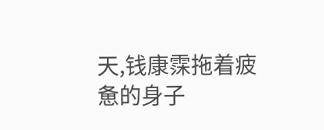天,钱康霂拖着疲惫的身子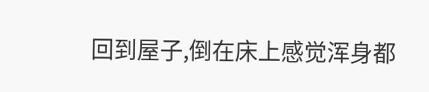回到屋子,倒在床上感觉浑身都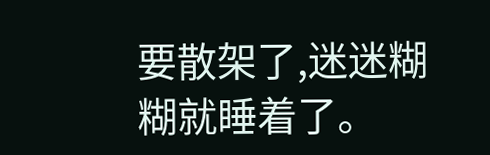要散架了,迷迷糊糊就睡着了。